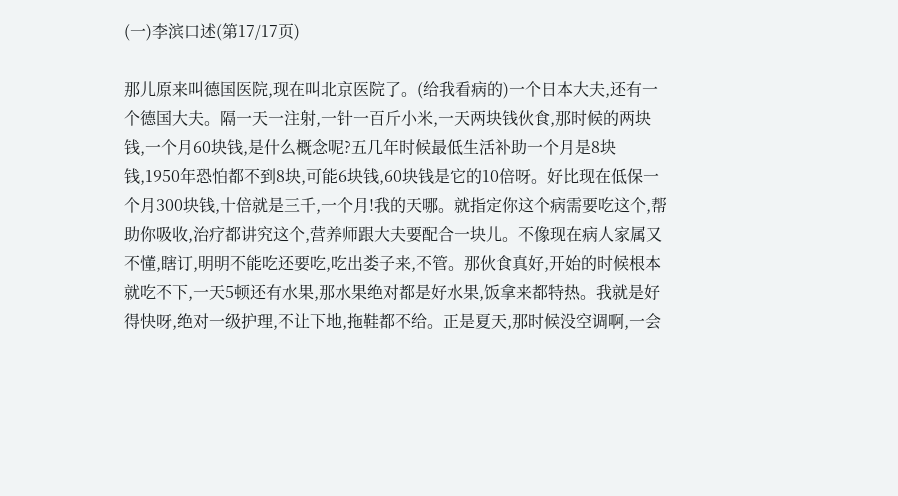(一)李滨口述(第17/17页)

那儿原来叫德国医院,现在叫北京医院了。(给我看病的)一个日本大夫,还有一个德国大夫。隔一天一注射,一针一百斤小米,一天两块钱伙食,那时候的两块钱,一个月60块钱,是什么概念呢?五几年时候最低生活补助一个月是8块钱,1950年恐怕都不到8块,可能6块钱,60块钱是它的10倍呀。好比现在低保一个月300块钱,十倍就是三千,一个月!我的天哪。就指定你这个病需要吃这个,帮助你吸收,治疗都讲究这个,营养师跟大夫要配合一块儿。不像现在病人家属又不懂,瞎订,明明不能吃还要吃,吃出娄子来,不管。那伙食真好,开始的时候根本就吃不下,一天5顿还有水果,那水果绝对都是好水果,饭拿来都特热。我就是好得快呀,绝对一级护理,不让下地,拖鞋都不给。正是夏天,那时候没空调啊,一会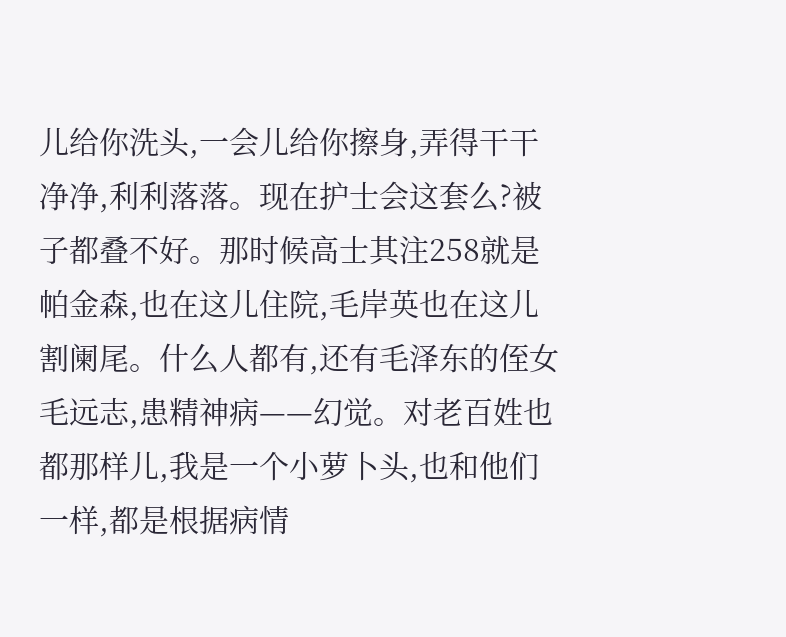儿给你洗头,一会儿给你擦身,弄得干干净净,利利落落。现在护士会这套么?被子都叠不好。那时候高士其注258就是帕金森,也在这儿住院,毛岸英也在这儿割阑尾。什么人都有,还有毛泽东的侄女毛远志,患精神病——幻觉。对老百姓也都那样儿,我是一个小萝卜头,也和他们一样,都是根据病情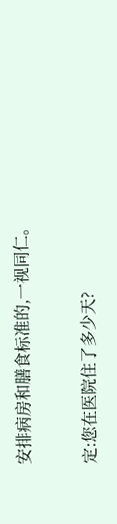安排病房和膳食标准的,一视同仁。

定:您在医院住了多少天?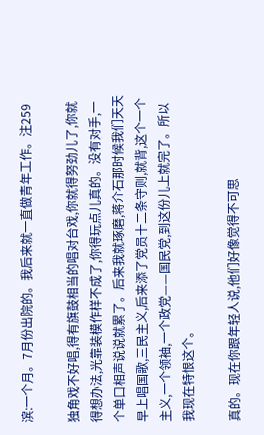滨:一个月。7月份出院的。我后来就一直做青年工作。注259

独角戏不好唱,得有旗鼓相当的唱对台戏,你就得努劲儿了,你就得想办法,光靠装模作样不成了,你得玩点儿真的。没有对手,一个单口相声说说就累了。后来我就琢磨,蒋介石那时候我们天天早上唱国歌,三民主义,后来添了党员十二条守则,就背,这个一个主义,一个领袖,一个政党——国民党,到这份儿上就完了。所以我现在特恨这个。

真的。现在你跟年轻人说,他们好像觉得不可思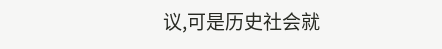议,可是历史社会就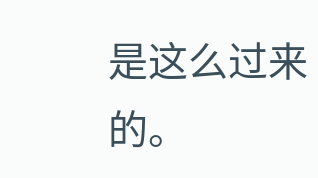是这么过来的。